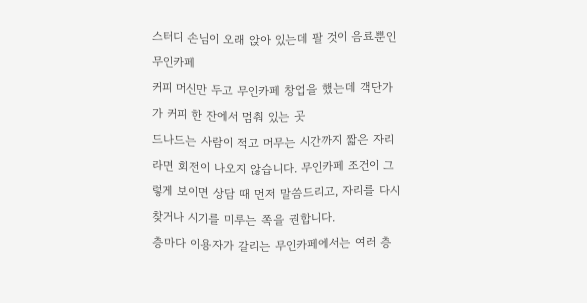스터디 손님이 오래 앉아 있는데 팔 것이 음료뿐인 무인카페
커피 머신만 두고 무인카페 창업을 했는데 객단가가 커피 한 잔에서 멈춰 있는 곳
드나드는 사람이 적고 머무는 시간까지 짧은 자리라면 회전이 나오지 않습니다. 무인카페 조건이 그렇게 보이면 상담 때 먼저 말씀드리고, 자리를 다시 찾거나 시기를 미루는 쪽을 권합니다.
층마다 이용자가 갈리는 무인카페에서는 여러 층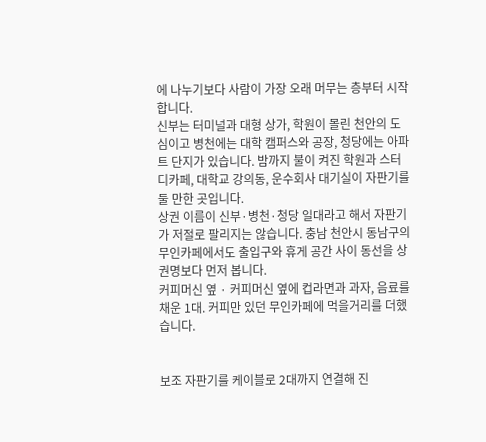에 나누기보다 사람이 가장 오래 머무는 층부터 시작합니다.
신부는 터미널과 대형 상가, 학원이 몰린 천안의 도심이고 병천에는 대학 캠퍼스와 공장, 청당에는 아파트 단지가 있습니다. 밤까지 불이 켜진 학원과 스터디카페, 대학교 강의동, 운수회사 대기실이 자판기를 둘 만한 곳입니다.
상권 이름이 신부·병천·청당 일대라고 해서 자판기가 저절로 팔리지는 않습니다. 충남 천안시 동남구의 무인카페에서도 출입구와 휴게 공간 사이 동선을 상권명보다 먼저 봅니다.
커피머신 옆 · 커피머신 옆에 컵라면과 과자, 음료를 채운 1대. 커피만 있던 무인카페에 먹을거리를 더했습니다.


보조 자판기를 케이블로 2대까지 연결해 진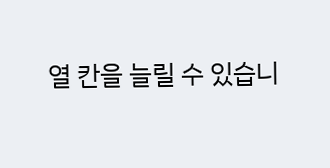열 칸을 늘릴 수 있습니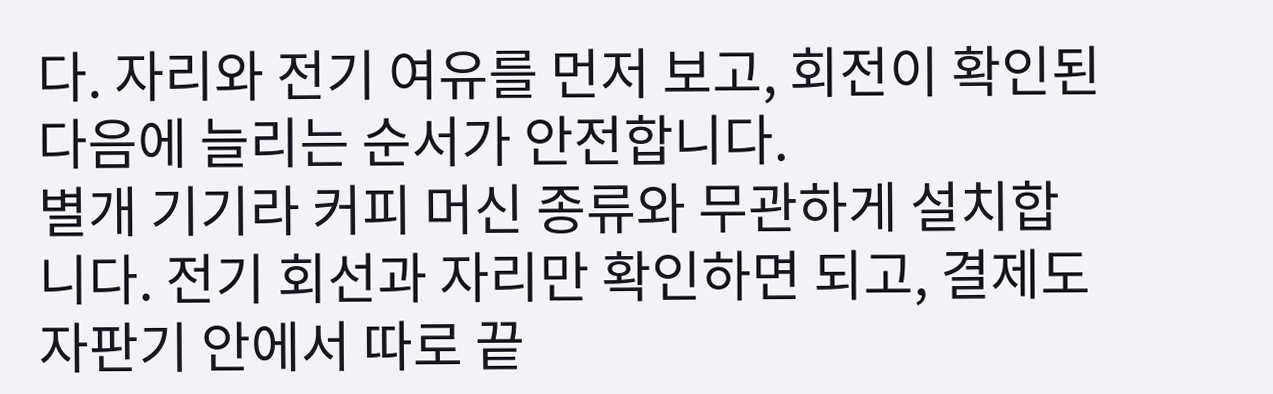다. 자리와 전기 여유를 먼저 보고, 회전이 확인된 다음에 늘리는 순서가 안전합니다.
별개 기기라 커피 머신 종류와 무관하게 설치합니다. 전기 회선과 자리만 확인하면 되고, 결제도 자판기 안에서 따로 끝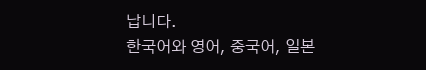납니다.
한국어와 영어, 중국어, 일본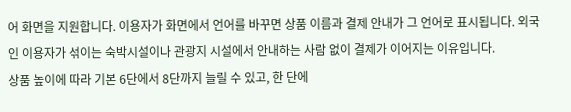어 화면을 지원합니다. 이용자가 화면에서 언어를 바꾸면 상품 이름과 결제 안내가 그 언어로 표시됩니다. 외국인 이용자가 섞이는 숙박시설이나 관광지 시설에서 안내하는 사람 없이 결제가 이어지는 이유입니다.
상품 높이에 따라 기본 6단에서 8단까지 늘릴 수 있고, 한 단에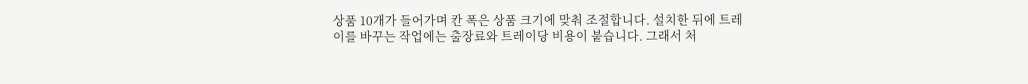상품 10개가 들어가며 칸 폭은 상품 크기에 맞춰 조절합니다. 설치한 뒤에 트레이를 바꾸는 작업에는 출장료와 트레이당 비용이 붙습니다. 그래서 처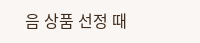음 상품 선정 때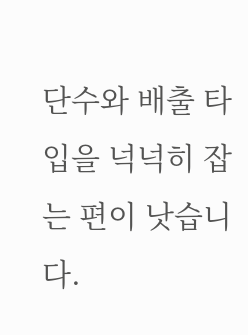단수와 배출 타입을 넉넉히 잡는 편이 낫습니다.